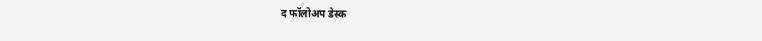द फॉलोअप डेस्क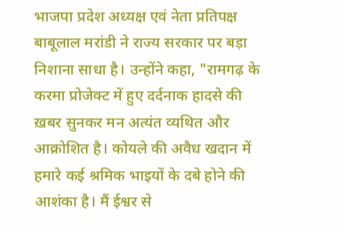भाजपा प्रदेश अध्यक्ष एवं नेता प्रतिपक्ष बाबूलाल मरांडी ने राज्य सरकार पर बड़ा निशाना साधा है। उन्होंने कहा, "रामगढ़ के करमा प्रोजेक्ट में हुए दर्दनाक हादसे की ख़बर सुनकर मन अत्यंत व्यथित और आक्रोशित है। कोयले की अवैध खदान में हमारे कई श्रमिक भाइयों के दबे होने की आशंका है। मैं ईश्वर से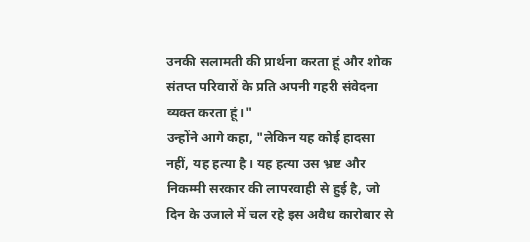उनकी सलामती की प्रार्थना करता हूं और शोक संतप्त परिवारों के प्रति अपनी गहरी संवेदना व्यक्त करता हूं।"
उन्होंने आगे कहा, "लेकिन यह कोई हादसा नहीं, यह हत्या है। यह हत्या उस भ्रष्ट और निकम्मी सरकार की लापरवाही से हुई है, जो दिन के उजाले में चल रहे इस अवैध कारोबार से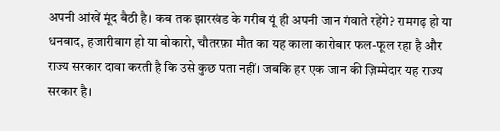अपनी आंखें मूंद बैठी है। कब तक झारखंड के गरीब यूं ही अपनी जान गंवाते रहेंगे? रामगढ़ हो या धनबाद, हजारीबाग हो या बोकारो, चौतरफ़ा मौत का यह काला कारोबार फल-फूल रहा है और राज्य सरकार दावा करती है कि उसे कुछ पता नहीं। जबकि हर एक जान की ज़िम्मेदार यह राज्य सरकार है।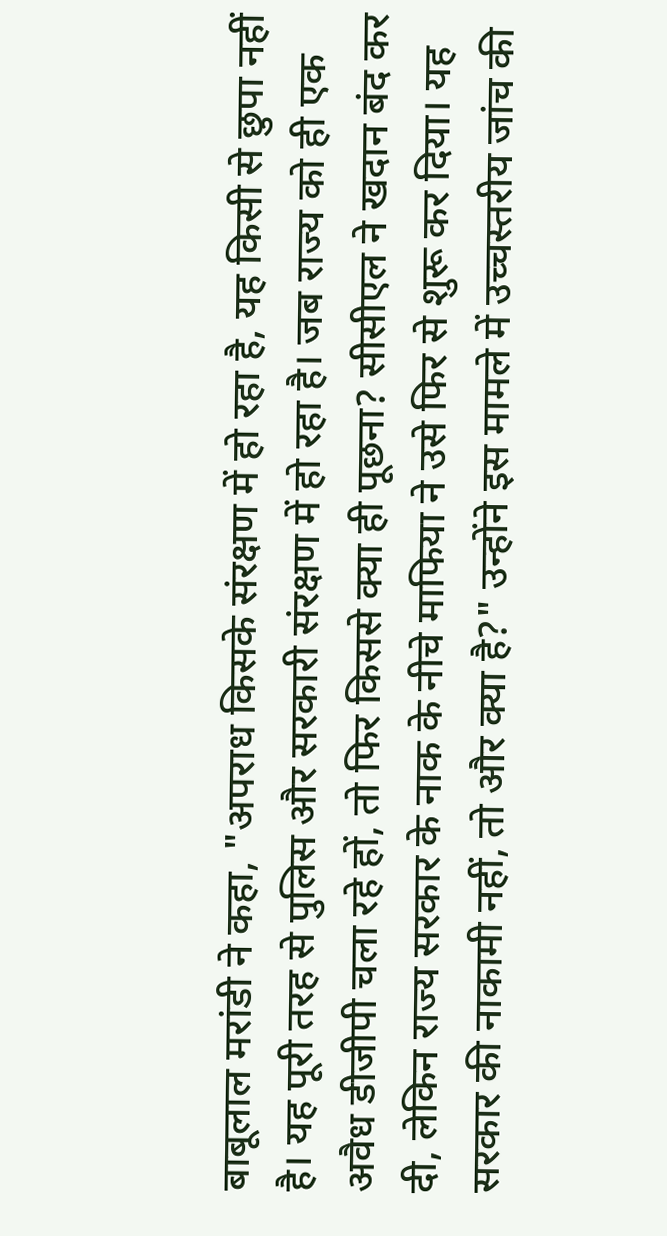बाबूलाल मरांडी ने कहा, "अपराध किसके संरक्षण में हो रहा है, यह किसी से छुपा नहीं है। यह पूरी तरह से पुलिस और सरकारी संरक्षण में हो रहा है। जब राज्य को ही एक अवैध डीजीपी चला रहे हों, तो फिर किससे क्या ही पूछना? सीसीएल ने खदान बंद कर दी, लेकिन राज्य सरकार के नाक के नीचे माफिया ने उसे फिर से शुरू कर दिया। यह सरकार की नाकामी नहीं, तो और क्या है?" उन्होंने इस मामले में उच्चस्तरीय जांच की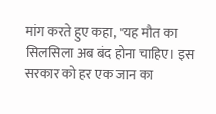मांग करते हुए कहा, "यह मौत का सिलसिला अब बंद होना चाहिए। इस सरकार को हर एक जान का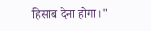हिसाब देना होगा।"